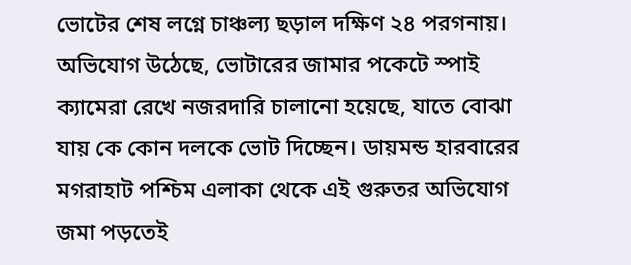ভোটের শেষ লগ্নে চাঞ্চল্য ছড়াল দক্ষিণ ২৪ পরগনায়। অভিযোগ উঠেছে, ভোটারের জামার পকেটে স্পাই ক্যামেরা রেখে নজরদারি চালানো হয়েছে, যাতে বোঝা যায় কে কোন দলকে ভোট দিচ্ছেন। ডায়মন্ড হারবারের মগরাহাট পশ্চিম এলাকা থেকে এই গুরুতর অভিযোগ জমা পড়তেই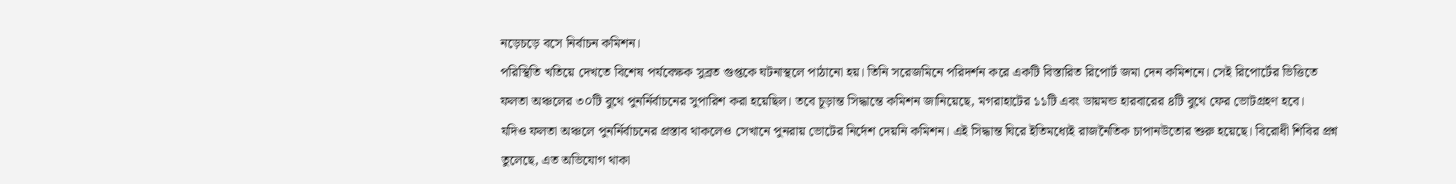নড়েচড়ে বসে নির্বাচন কমিশন।
পরিস্থিতি খতিয়ে দেখতে বিশেষ পর্যবেক্ষক সুব্রত গুপ্তকে ঘটনাস্থলে পাঠানো হয়। তিনি সরেজমিনে পরিদর্শন করে একটি বিস্তারিত রিপোর্ট জমা দেন কমিশনে। সেই রিপোর্টের ভিত্তিতে ফলতা অঞ্চলের ৩০টি বুথে পুনর্নির্বাচনের সুপারিশ করা হয়েছিল। তবে চূড়ান্ত সিদ্ধান্তে কমিশন জানিয়েছে, মগরাহাটের ১১টি এবং ডায়মন্ড হারবারের ৪টি বুথে ফের ভোটগ্রহণ হবে।
যদিও ফলতা অঞ্চলে পুনর্নির্বাচনের প্রস্তাব থাকলেও সেখানে পুনরায় ভোটের নির্দেশ দেয়নি কমিশন। এই সিদ্ধান্ত ঘিরে ইতিমধ্যেই রাজনৈতিক চাপানউতোর শুরু হয়েছে। বিরোধী শিবির প্রশ্ন তুলেছে, এত অভিযোগ থাকা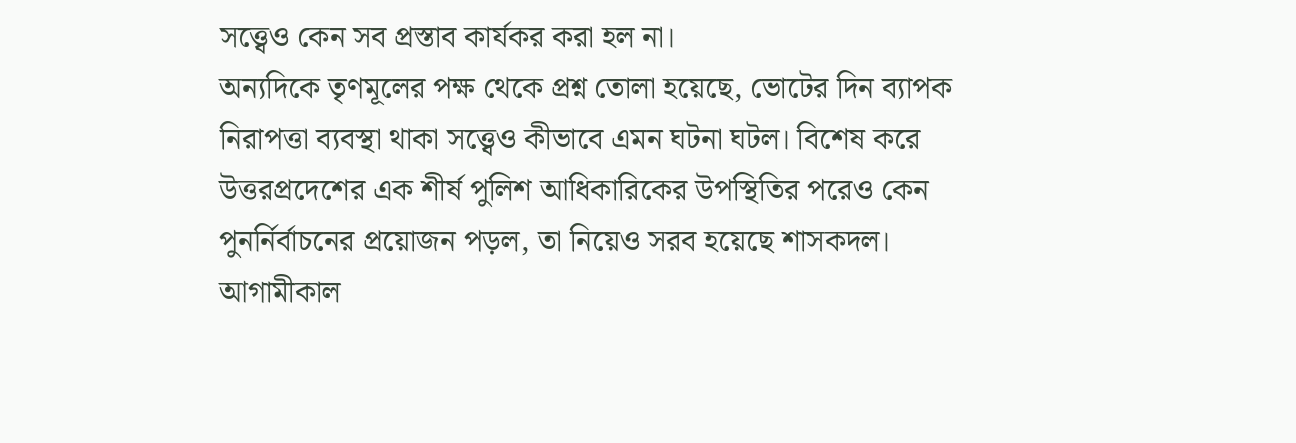সত্ত্বেও কেন সব প্রস্তাব কার্যকর করা হল না।
অন্যদিকে তৃণমূলের পক্ষ থেকে প্রশ্ন তোলা হয়েছে, ভোটের দিন ব্যাপক নিরাপত্তা ব্যবস্থা থাকা সত্ত্বেও কীভাবে এমন ঘটনা ঘটল। বিশেষ করে উত্তরপ্রদেশের এক শীর্ষ পুলিশ আধিকারিকের উপস্থিতির পরেও কেন পুনর্নির্বাচনের প্রয়োজন পড়ল, তা নিয়েও সরব হয়েছে শাসকদল।
আগামীকাল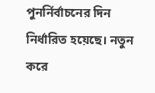পুনর্নির্বাচনের দিন নির্ধারিত হয়েছে। নতুন করে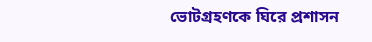ভোটগ্রহণকে ঘিরে প্রশাসন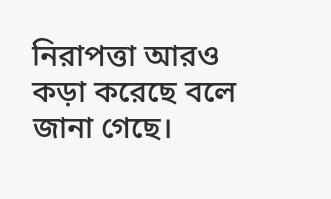নিরাপত্তা আরও কড়া করেছে বলে জানা গেছে।